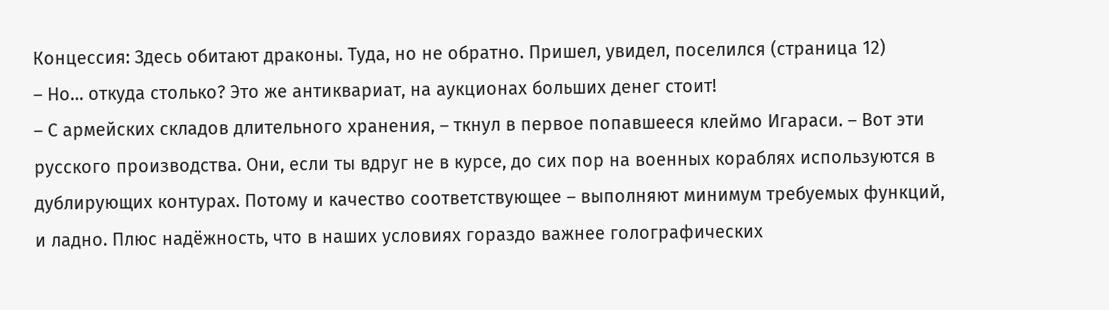Концессия: Здесь обитают драконы. Туда, но не обратно. Пришел, увидел, поселился (страница 12)
– Но… откуда столько? Это же антиквариат, на аукционах больших денег стоит!
– С армейских складов длительного хранения, – ткнул в первое попавшееся клеймо Игараси. – Вот эти русского производства. Они, если ты вдруг не в курсе, до сих пор на военных кораблях используются в дублирующих контурах. Потому и качество соответствующее – выполняют минимум требуемых функций, и ладно. Плюс надёжность, что в наших условиях гораздо важнее голографических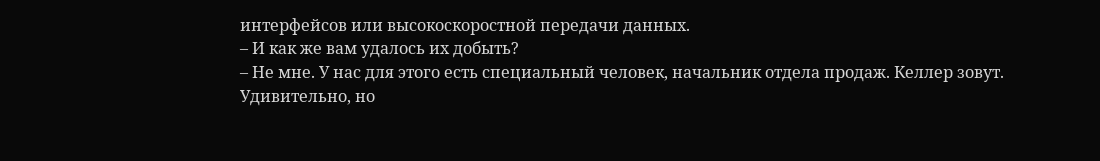интерфейсов или высокоскоростной передачи данных.
– И как же вам удалось их добыть?
– Не мне. У нас для этого есть специальный человек, начальник отдела продаж. Келлер зовут.
Удивительно, но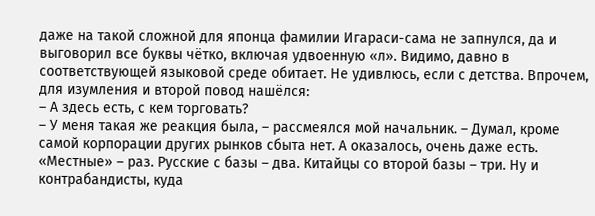даже на такой сложной для японца фамилии Игараси-сама не запнулся, да и выговорил все буквы чётко, включая удвоенную «л». Видимо, давно в соответствующей языковой среде обитает. Не удивлюсь, если с детства. Впрочем, для изумления и второй повод нашёлся:
– А здесь есть, с кем торговать?
– У меня такая же реакция была, – рассмеялся мой начальник. – Думал, кроме самой корпорации других рынков сбыта нет. А оказалось, очень даже есть. «Местные» – раз. Русские с базы – два. Китайцы со второй базы – три. Ну и контрабандисты, куда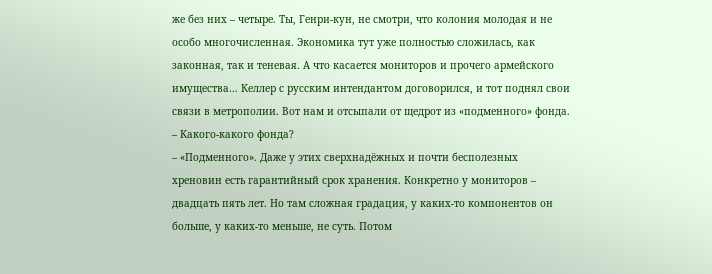же без них – четыре. Ты, Генри-кун, не смотри, что колония молодая и не особо многочисленная. Экономика тут уже полностью сложилась, как законная, так и теневая. А что касается мониторов и прочего армейского имущества… Келлер с русским интендантом договорился, и тот поднял свои связи в метрополии. Вот нам и отсыпали от щедрот из «подменного» фонда.
– Какого-какого фонда?
– «Подменного». Даже у этих сверхнадёжных и почти бесполезных хреновин есть гарантийный срок хранения. Конкретно у мониторов – двадцать пять лет. Но там сложная градация, у каких-то компонентов он больше, у каких-то меньше, не суть. Потом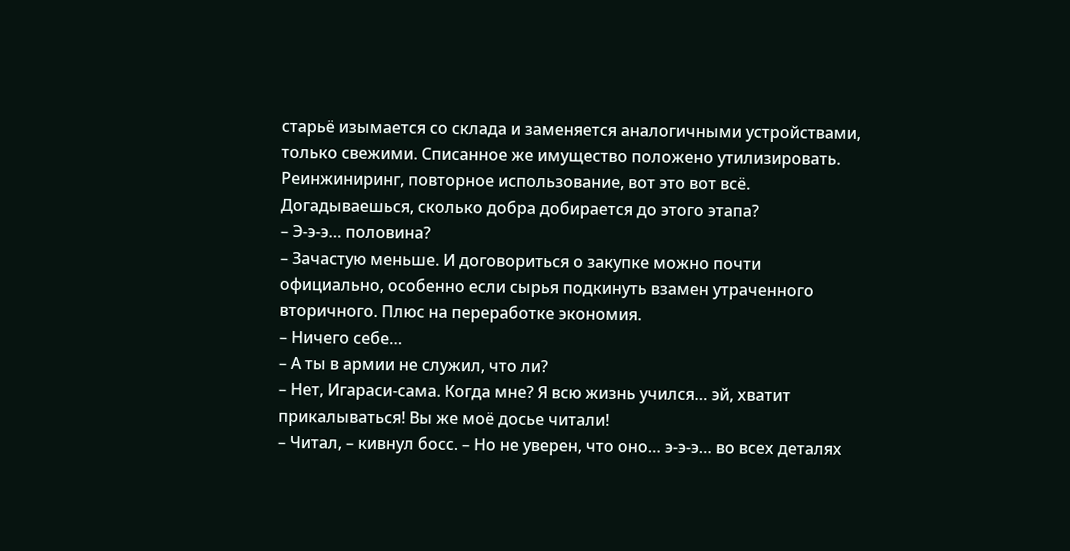старьё изымается со склада и заменяется аналогичными устройствами, только свежими. Списанное же имущество положено утилизировать. Реинжиниринг, повторное использование, вот это вот всё. Догадываешься, сколько добра добирается до этого этапа?
– Э-э-э… половина?
– Зачастую меньше. И договориться о закупке можно почти официально, особенно если сырья подкинуть взамен утраченного вторичного. Плюс на переработке экономия.
– Ничего себе…
– А ты в армии не служил, что ли?
– Нет, Игараси-сама. Когда мне? Я всю жизнь учился… эй, хватит прикалываться! Вы же моё досье читали!
– Читал, – кивнул босс. – Но не уверен, что оно… э-э-э… во всех деталях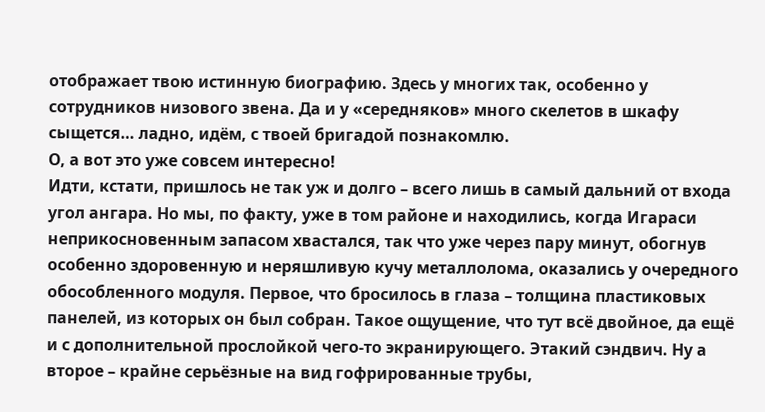отображает твою истинную биографию. Здесь у многих так, особенно у сотрудников низового звена. Да и у «середняков» много скелетов в шкафу сыщется… ладно, идём, с твоей бригадой познакомлю.
О, а вот это уже совсем интересно!
Идти, кстати, пришлось не так уж и долго – всего лишь в самый дальний от входа угол ангара. Но мы, по факту, уже в том районе и находились, когда Игараси неприкосновенным запасом хвастался, так что уже через пару минут, обогнув особенно здоровенную и неряшливую кучу металлолома, оказались у очередного обособленного модуля. Первое, что бросилось в глаза – толщина пластиковых панелей, из которых он был собран. Такое ощущение, что тут всё двойное, да ещё и с дополнительной прослойкой чего-то экранирующего. Этакий сэндвич. Ну а второе – крайне серьёзные на вид гофрированные трубы,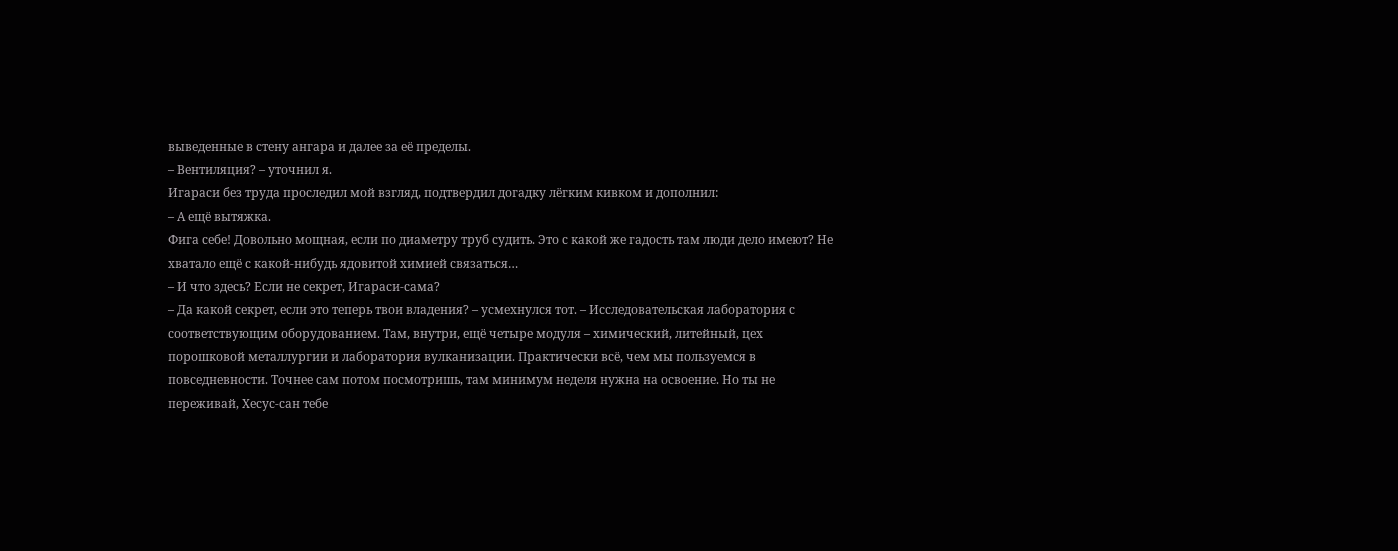выведенные в стену ангара и далее за её пределы.
– Вентиляция? – уточнил я.
Игараси без труда проследил мой взгляд, подтвердил догадку лёгким кивком и дополнил:
– А ещё вытяжка.
Фига себе! Довольно мощная, если по диаметру труб судить. Это с какой же гадость там люди дело имеют? Не хватало ещё с какой-нибудь ядовитой химией связаться…
– И что здесь? Если не секрет, Игараси-сама?
– Да какой секрет, если это теперь твои владения? – усмехнулся тот. – Исследовательская лаборатория с соответствующим оборудованием. Там, внутри, ещё четыре модуля – химический, литейный, цех порошковой металлургии и лаборатория вулканизации. Практически всё, чем мы пользуемся в повседневности. Точнее сам потом посмотришь, там минимум неделя нужна на освоение. Но ты не переживай, Хесус-сан тебе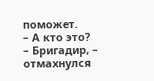поможет.
– А кто это?
– Бригадир, – отмахнулся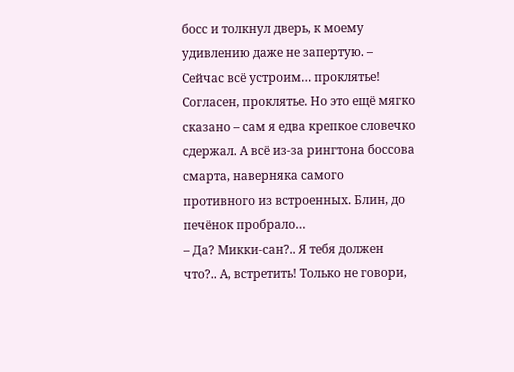босс и толкнул дверь, к моему удивлению даже не запертую. – Сейчас всё устроим… проклятье!
Согласен, проклятье. Но это ещё мягко сказано – сам я едва крепкое словечко сдержал. А всё из-за рингтона боссова смарта, наверняка самого противного из встроенных. Блин, до печёнок пробрало…
– Да? Микки-сан?.. Я тебя должен что?.. А, встретить! Только не говори,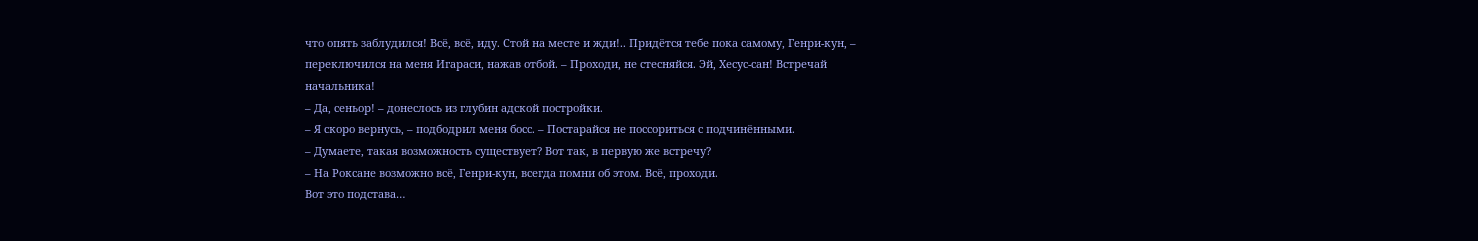что опять заблудился! Всё, всё, иду. Стой на месте и жди!.. Придётся тебе пока самому, Генри-кун, – переключился на меня Игараси, нажав отбой. – Проходи, не стесняйся. Эй, Хесус-сан! Встречай начальника!
– Да, сеньор! – донеслось из глубин адской постройки.
– Я скоро вернусь, – подбодрил меня босс. – Постарайся не поссориться с подчинёнными.
– Думаете, такая возможность существует? Вот так, в первую же встречу?
– На Роксане возможно всё, Генри-кун, всегда помни об этом. Всё, проходи.
Вот это подстава…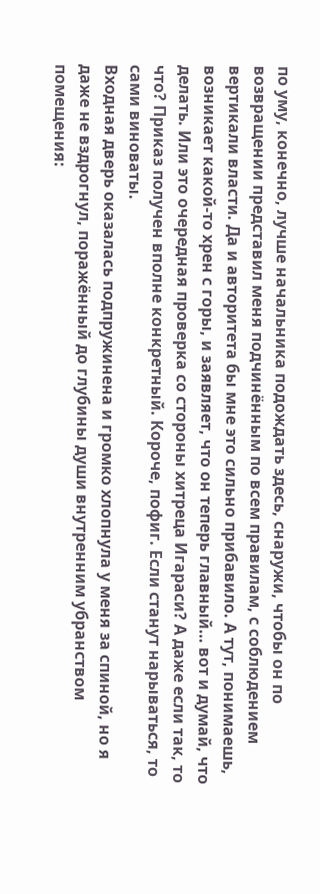по уму, конечно, лучше начальника подождать здесь, снаружи, чтобы он по возвращении представил меня подчинённым по всем правилам, с соблюдением вертикали власти. Да и авторитета бы мне это сильно прибавило. А тут, понимаешь, возникает какой-то хрен с горы, и заявляет, что он теперь главный… вот и думай, что делать. Или это очередная проверка со стороны хитреца Игараси? А даже если так, то что? Приказ получен вполне конкретный. Короче, пофиг. Если станут нарываться, то сами виноваты.
Входная дверь оказалась подпружинена и громко хлопнула у меня за спиной, но я даже не вздрогнул, поражённый до глубины души внутренним убранством помещения: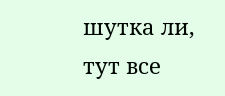шутка ли, тут все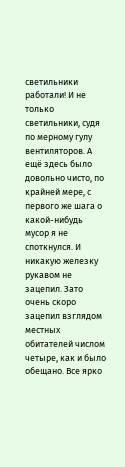светильники работали! И не только светильники, судя по мерному гулу вентиляторов. А ещё здесь было довольно чисто, по крайней мере, с первого же шага о какой-нибудь мусор я не споткнулся. И никакую железку рукавом не зацепил. Зато очень скоро зацепил взглядом местных обитателей числом четыре, как и было обещано. Все ярко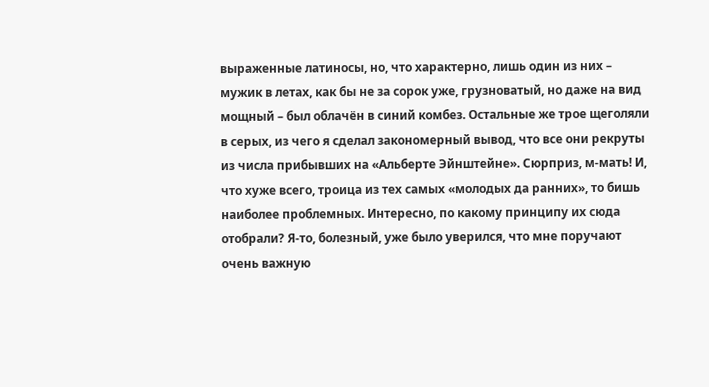выраженные латиносы, но, что характерно, лишь один из них – мужик в летах, как бы не за сорок уже, грузноватый, но даже на вид мощный – был облачён в синий комбез. Остальные же трое щеголяли в серых, из чего я сделал закономерный вывод, что все они рекруты из числа прибывших на «Альберте Эйнштейне». Сюрприз, м-мать! И, что хуже всего, троица из тех самых «молодых да ранних», то бишь наиболее проблемных. Интересно, по какому принципу их сюда отобрали? Я-то, болезный, уже было уверился, что мне поручают очень важную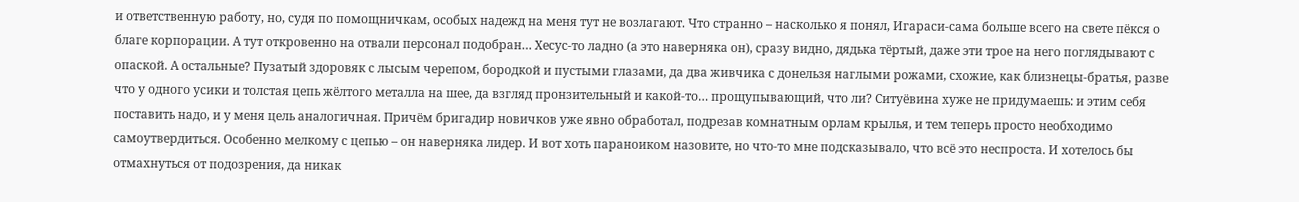и ответственную работу, но, судя по помощничкам, особых надежд на меня тут не возлагают. Что странно – насколько я понял, Игараси-сама больше всего на свете пёкся о благе корпорации. А тут откровенно на отвали персонал подобран… Хесус-то ладно (а это наверняка он), сразу видно, дядька тёртый, даже эти трое на него поглядывают с опаской. А остальные? Пузатый здоровяк с лысым черепом, бородкой и пустыми глазами, да два живчика с донельзя наглыми рожами, схожие, как близнецы-братья, разве что у одного усики и толстая цепь жёлтого металла на шее, да взгляд пронзительный и какой-то… прощупывающий, что ли? Ситуёвина хуже не придумаешь: и этим себя поставить надо, и у меня цель аналогичная. Причём бригадир новичков уже явно обработал, подрезав комнатным орлам крылья, и тем теперь просто необходимо самоутвердиться. Особенно мелкому с цепью – он наверняка лидер. И вот хоть параноиком назовите, но что-то мне подсказывало, что всё это неспроста. И хотелось бы отмахнуться от подозрения, да никак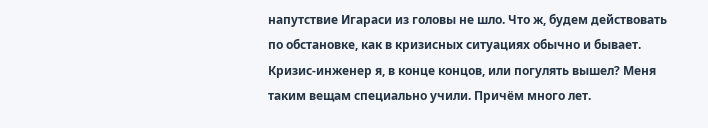напутствие Игараси из головы не шло. Что ж, будем действовать по обстановке, как в кризисных ситуациях обычно и бывает. Кризис-инженер я, в конце концов, или погулять вышел? Меня таким вещам специально учили. Причём много лет.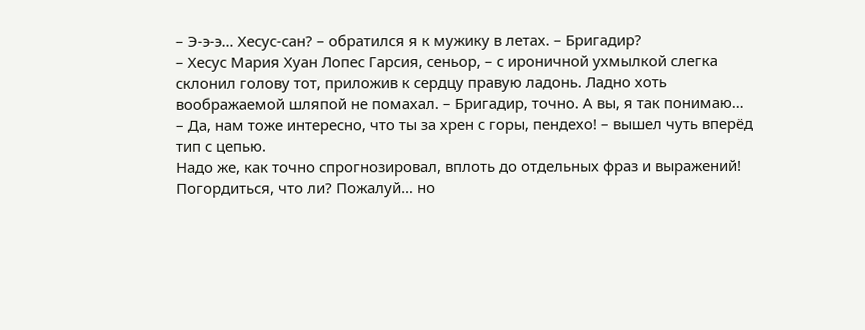– Э-э-э… Хесус-сан? – обратился я к мужику в летах. – Бригадир?
– Хесус Мария Хуан Лопес Гарсия, сеньор, – с ироничной ухмылкой слегка склонил голову тот, приложив к сердцу правую ладонь. Ладно хоть воображаемой шляпой не помахал. – Бригадир, точно. А вы, я так понимаю…
– Да, нам тоже интересно, что ты за хрен с горы, пендехо! – вышел чуть вперёд тип с цепью.
Надо же, как точно спрогнозировал, вплоть до отдельных фраз и выражений! Погордиться, что ли? Пожалуй… но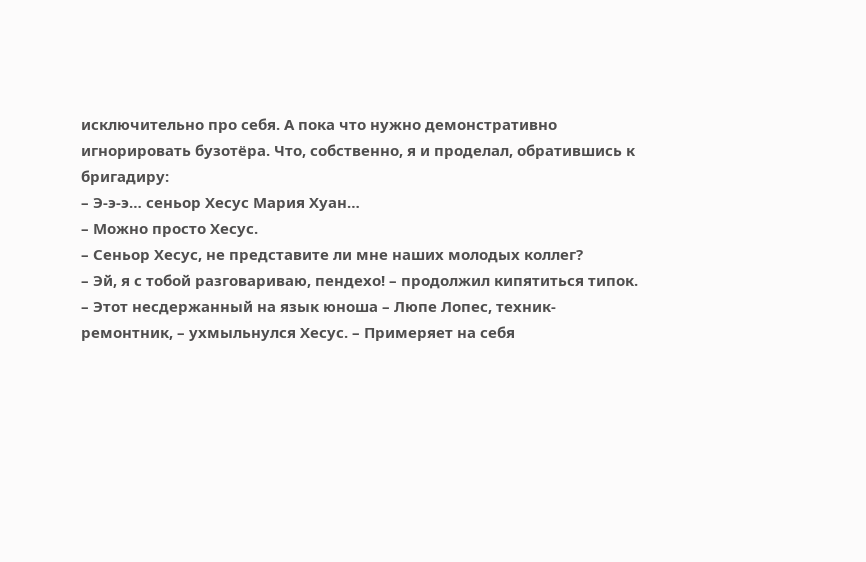исключительно про себя. А пока что нужно демонстративно игнорировать бузотёра. Что, собственно, я и проделал, обратившись к бригадиру:
– Э-э-э… сеньор Хесус Мария Хуан…
– Можно просто Хесус.
– Сеньор Хесус, не представите ли мне наших молодых коллег?
– Эй, я с тобой разговариваю, пендехо! – продолжил кипятиться типок.
– Этот несдержанный на язык юноша – Люпе Лопес, техник-ремонтник, – ухмыльнулся Хесус. – Примеряет на себя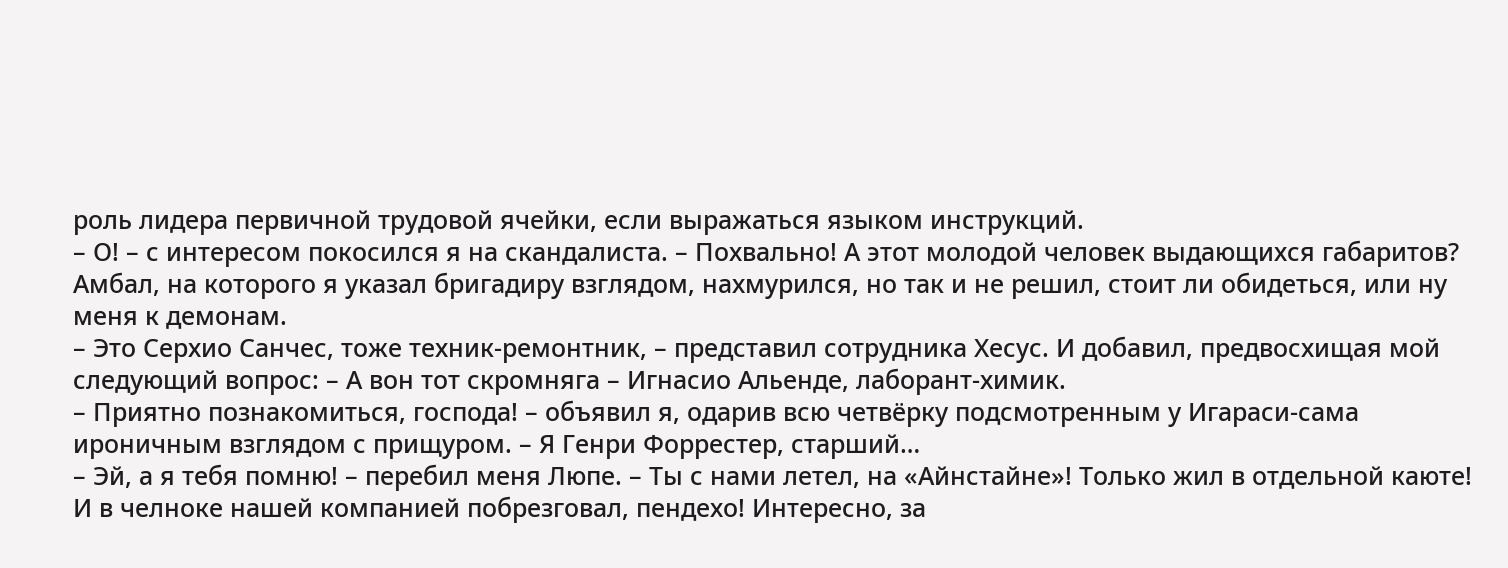роль лидера первичной трудовой ячейки, если выражаться языком инструкций.
– О! – с интересом покосился я на скандалиста. – Похвально! А этот молодой человек выдающихся габаритов?
Амбал, на которого я указал бригадиру взглядом, нахмурился, но так и не решил, стоит ли обидеться, или ну меня к демонам.
– Это Серхио Санчес, тоже техник-ремонтник, – представил сотрудника Хесус. И добавил, предвосхищая мой следующий вопрос: – А вон тот скромняга – Игнасио Альенде, лаборант-химик.
– Приятно познакомиться, господа! – объявил я, одарив всю четвёрку подсмотренным у Игараси-сама ироничным взглядом с прищуром. – Я Генри Форрестер, старший…
– Эй, а я тебя помню! – перебил меня Люпе. – Ты с нами летел, на «Айнстайне»! Только жил в отдельной каюте! И в челноке нашей компанией побрезговал, пендехо! Интересно, за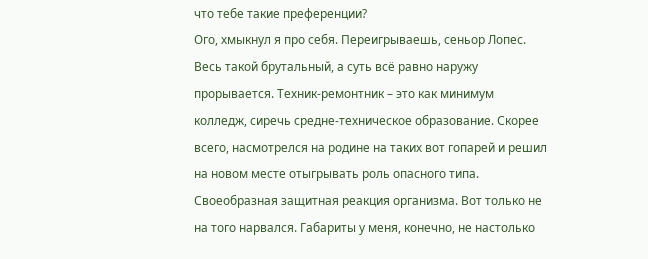что тебе такие преференции?
Ого, хмыкнул я про себя. Переигрываешь, сеньор Лопес. Весь такой брутальный, а суть всё равно наружу прорывается. Техник-ремонтник – это как минимум колледж, сиречь средне-техническое образование. Скорее всего, насмотрелся на родине на таких вот гопарей и решил на новом месте отыгрывать роль опасного типа. Своеобразная защитная реакция организма. Вот только не на того нарвался. Габариты у меня, конечно, не настолько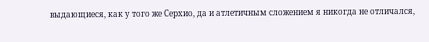выдающиеся, как у того же Серхио, да и атлетичным сложением я никогда не отличался,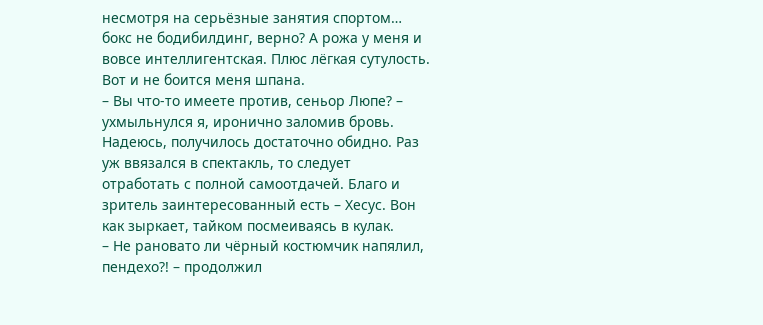несмотря на серьёзные занятия спортом… бокс не бодибилдинг, верно? А рожа у меня и вовсе интеллигентская. Плюс лёгкая сутулость. Вот и не боится меня шпана.
– Вы что-то имеете против, сеньор Люпе? – ухмыльнулся я, иронично заломив бровь.
Надеюсь, получилось достаточно обидно. Раз уж ввязался в спектакль, то следует отработать с полной самоотдачей. Благо и зритель заинтересованный есть – Хесус. Вон как зыркает, тайком посмеиваясь в кулак.
– Не рановато ли чёрный костюмчик напялил, пендехо?! – продолжил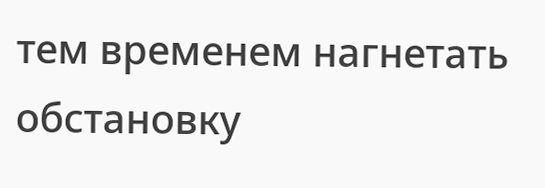тем временем нагнетать обстановку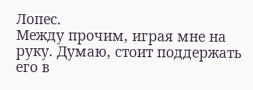Лопес.
Между прочим, играя мне на руку. Думаю, стоит поддержать его в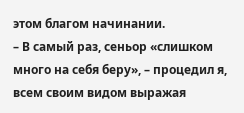этом благом начинании.
– В самый раз, сеньор «слишком много на себя беру», – процедил я, всем своим видом выражая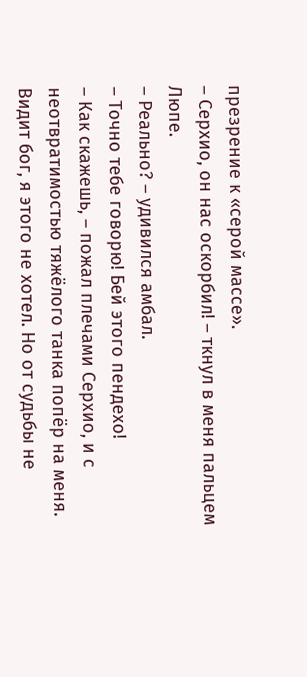презрение к «серой массе».
– Серхио, он нас оскорбил! – ткнул в меня пальцем Люпе.
– Реально? – удивился амбал.
– Точно тебе говорю! Бей этого пендехо!
– Как скажешь, – пожал плечами Серхио, и с неотвратимостью тяжёлого танка попёр на меня.
Видит бог, я этого не хотел. Но от судьбы не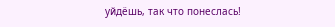уйдёшь, так что понеслась!